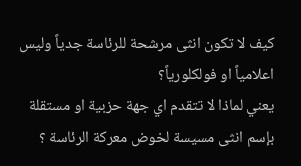كيف لا تكون انثى مرشحة للرئاسة جدياً وليس اعلامياً او فولكلورياً؟
يعني لماذا لا تتقدم اي جهة حزبية او مستقلة بإسم انثى مسيسة لخوض معركة الرئاسة ؟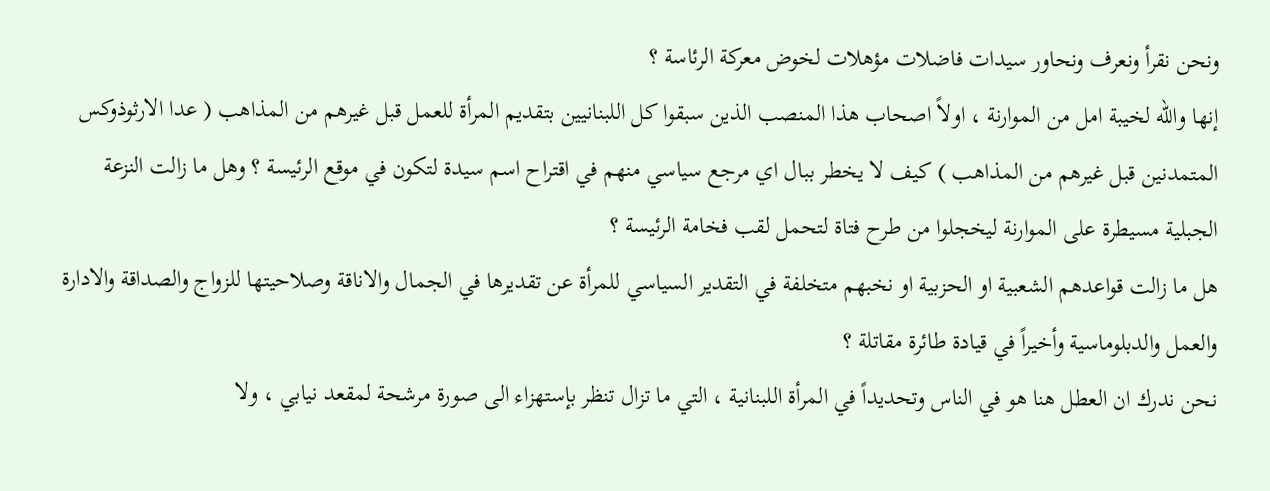ونحن نقرأ ونعرف ونحاور سيدات فاضلات مؤهلات لخوض معركة الرئاسة ؟
إنها والله لخيبة امل من الموارنة ، اولاً اصحاب هذا المنصب الذين سبقوا كل اللبنانيين بتقديم المرأة للعمل قبل غيرهم من المذاهب ( عدا الارثوذوكس المتمدنين قبل غيرهم من المذاهب ) كيف لا يخطر ببال اي مرجع سياسي منهم في اقتراح اسم سيدة لتكون في موقع الرئيسة ؟ وهل ما زالت النزعة الجبلية مسيطرة على الموارنة ليخجلوا من طرح فتاة لتحمل لقب فخامة الرئيسة ؟
هل ما زالت قواعدهم الشعبية او الحزبية او نخبهم متخلفة في التقدير السياسي للمرأة عن تقديرها في الجمال والاناقة وصلاحيتها للزواج والصداقة والادارة والعمل والدبلوماسية وأخيراً في قيادة طائرة مقاتلة ؟
نحن ندرك ان العطل هنا هو في الناس وتحديداً في المرأة اللبنانية ، التي ما تزال تنظر بإستهزاء الى صورة مرشحة لمقعد نيابي ، ولا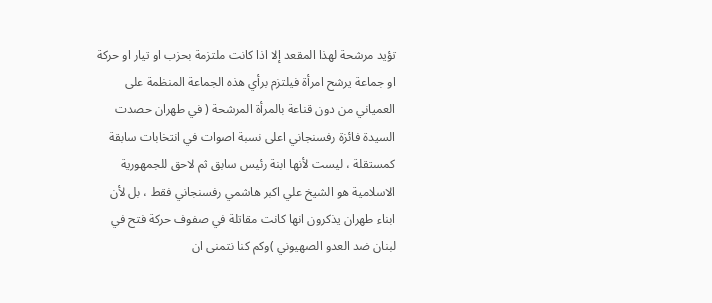تؤيد مرشحة لهذا المقعد إلا اذا كانت ملتزمة بحزب او تيار او حركة او جماعة يرشح امرأة فيلتزم برأي هذه الجماعة المنظمة على العمياني من دون قناعة بالمرأة المرشحة ( في طهران حصدت السيدة فائزة رفسنجاني اعلى نسبة اصوات في انتخابات سابقة كمستقلة ، ليست لأنها ابنة رئيس سابق ثم لاحق للجمهورية الاسلامية هو الشيخ علي اكبر هاشمي رفسنجاني فقط ، بل لأن ابناء طهران يذكرون انها كانت مقاتلة في صفوف حركة فتح في لبنان ضد العدو الصهيوني )وكم كنا نتمنى ان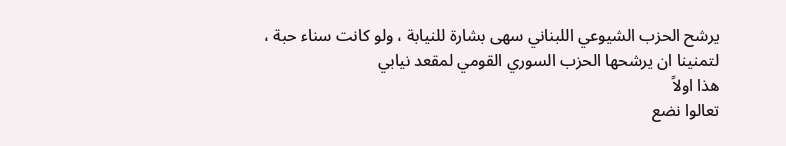يرشح الحزب الشيوعي اللبناني سهى بشارة للنيابة ، ولو كانت سناء حبة ، لتمنينا ان يرشحها الحزب السوري القومي لمقعد نيابي
هذا اولاً
تعالوا نضع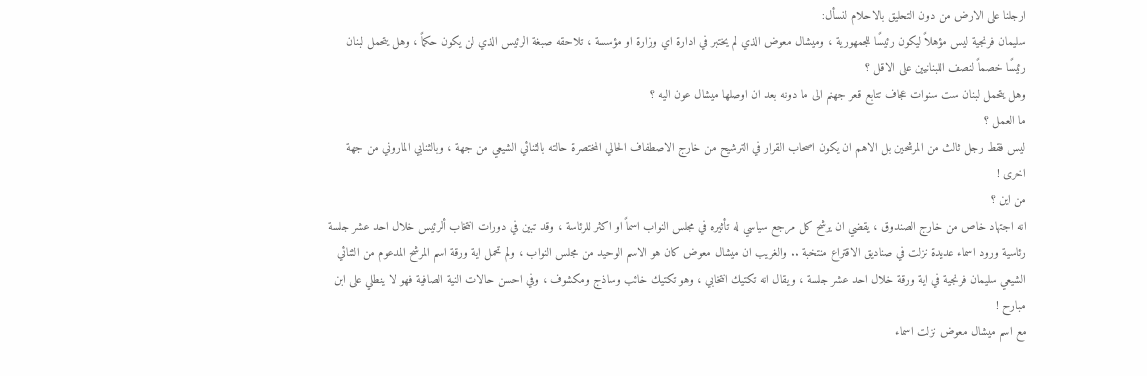ارجلنا على الارض من دون التحليق بالاحلام لنسأل:
سليمان فرنجية ليس مؤهلاً ليكون رئيسًا للجمهورية ، وميشال معوض الذي لم يختبر في ادارة اي وزارة او مؤسسة ، تلاحقه صبغة الرئيس الذي لن يكون حكماً ، وهل يتحمل لبنان رئيسًا خصماً لنصف اللبنانيين على الاقل ؟
وهل يتحمل لبنان ست سنوات عجاف تتابع قعر جهنم الى ما دونه بعد ان اوصلها ميشال عون اليه ؟
ما العمل ؟
ليس فقط رجل ثالث من المرشحين بل الاهم ان يكون اصحاب القرار في الترشيح من خارج الاصطفاف الحالي المختصرة حالته بالثنائي الشيعي من جهة ، وبالثنابي الماروني من جهة اخرى !
من اين ؟
انه اجتهاد خاص من خارج الصندوق ، يقضي ان يرشح كل مرجع سياسي له تأثيره في مجلس النواب اسماً او اكثر للرئاسة ، وقد تبين في دورات انتخاب ألرئيس خلال احد عشر جلسة رئاسية ورود اسماء عديدة نزلت في صناديق الاقتراع منتخبة .. والغريب ان ميشال معوض كان هو الاسم الوحيد من مجلس النواب ، ولم تحمل اية ورقة اسم المرشح المدعوم من الثنائي الشيعي سليمان فرنجية في اية ورقة خلال احد عشر جلسة ، ويقال انه تكتيك انتخابي ، وهو تكتيك خائب وساذج ومكشوف ، وفي احسن حالات النية الصافية فهو لا ينطلي على ابن مبارح !
مع اسم ميشال معوض نزلت اسماء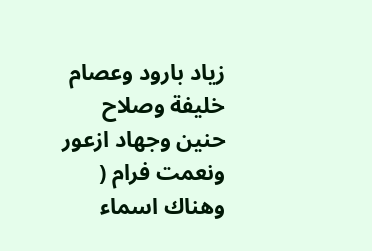زياد بارود وعصام خليفة وصلاح حنين وجهاد ازعور ونعمت فرام ( وهناك اسماء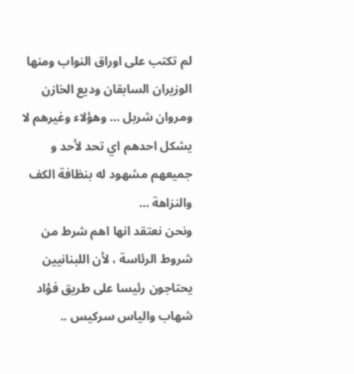لم تكتب على اوراق النواب ومنها الوزيران السابقان وديع الخازن ومروان شربل … وهؤلاء وغيرهم لا يشكل احدهم اي تحد لأحد و جميعهم مشهود له بنظافة الكف والنزاهة …
ونحن نعتقد انها اهم شرط من شروط الرئاسة ، لأن اللبنانيين يحتاجون رئيسا على طريق فؤاد شهاب والياس سركيس ..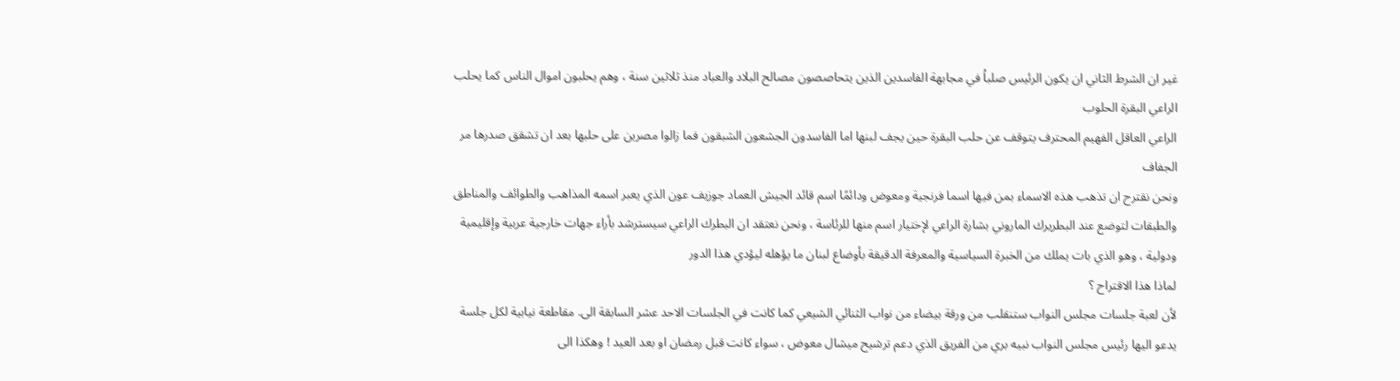غير ان الشرط الثاني ان يكون الرئيس صلباُ في مجابهة الفاسدين الذين يتحاصصون مصالح البلاد والعباد منذ ثلاثين سنة ، وهم يحلبون اموال الناس كما يحلب الراعي البقرة الحلوب
الراعي العاقل الفهيم المحترف يتوقف عن حلب البقرة حين يجف لبنها اما الفاسدون الجشعون الشبقون فما زالوا مصرين على حلبها بعد ان تشقق صدرها مر الجفاف
ونحن نقترح ان تذهب هذه الاسماء بمن فيها اسما فرنجية ومعوض ودائمًا اسم قائد الجيش العماد جوزيف عون الذي يعبر اسمه المذاهب والطوائف والمناطق والطبقات لتوضع عند البطريرك الماروني بشارة الراعي لإختيار اسم منها للرئاسة ، ونحن نعتقد ان البطرك الراعي سيسترشد بأراء جهات خارجية عربية وإقليمية ودولية ، وهو الذي بات يملك من الخبرة السياسية والمعرفة الدقيقة بأوضاع لبنان ما يؤهله ليؤدي هذا الدور
لماذا هذا الاقتراح ؟
لأن لعبة جلسات مجلس النواب ستنقلب من ورقة بيضاء من نواب الثنائي الشيعي كما كانت في الجلسات الاحد عشر السابقة الى. مقاطعة نيابية لكل جلسة يدعو اليها رئيس مجلس النواب نبيه بري من الفريق الذي دعم ترشيح ميشال معوض ، سواء كانت قبل رمضان او بعد العيد ! وهكذا الى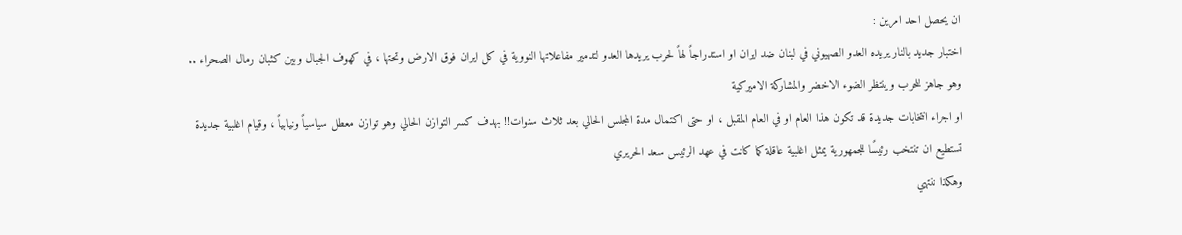ان يحصل احد امرين :
اختبار جديد بالنار يريده العدو الصهيوني في لبنان ضد ايران او استدراجاً لهاً لحرب يريدها العدو لتدمير مفاعلاتها النووية في كل ايران فوق الارض وتحتها ، في كهوف الجبال وبين كثبان رمال الصحراء .. وهو جاهز للحرب وينتظر الضوء الاخضر والمشاركة الاميركية
او اجراء انتخابات جديدة قد تكون هذا العام او في العام المقبل ، او حتى اكتمال مدة المجلس الحالي بعد ثلاث سنوات!! بهدف كسر التوازن الحالي وهو توازن معطل سياسياً ونيابياً ، وقيام اغلبية جديدة تستطيع ان تنتخب رئيسًا للجمهورية يمثل اغلبية عاقلة كما كانت في عهد الرئيس سعد الحريري
وهكذا ننتهي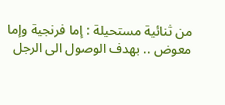من ثنائية مستحيلة : إما فرنجية وإما معوض .. بهدف الوصول الى الرجل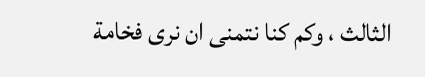الثالث ، وكم كنا نتمنى ان نرى فخامة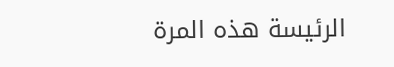الرئيسة هذه المرة